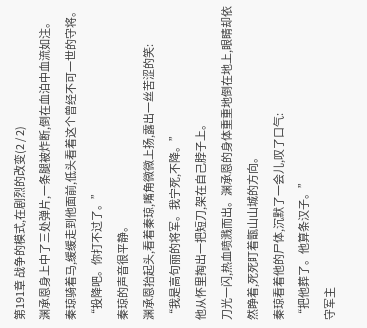第191章 战争的模式,在剧烈的改变(2 / 2)
渊承恩身上中了三处弹片,一条腿被炸断,倒在血泊中血流如注。
秦琼骑着马,缓缓走到他面前,低头看着这个曾经不可一世的守将。
“投降吧。你打不过了。”
秦琼的声音很平静。
渊承恩抬起头,看着秦琼,嘴角微微上扬,露出一丝苦涩的笑:
“我是高句丽的将军。我宁死,不降。”
他从怀里掏出一把短刀,架在自己脖子上。
刀光一闪,热血喷溅而出。渊承恩的身体重重地倒在地上,眼睛却依然睁着,死死盯着甑山山城的方向。
秦琼看着他的尸体,沉默了一会儿,叹了口气:
“把他葬了。他算条汉子。”
守军主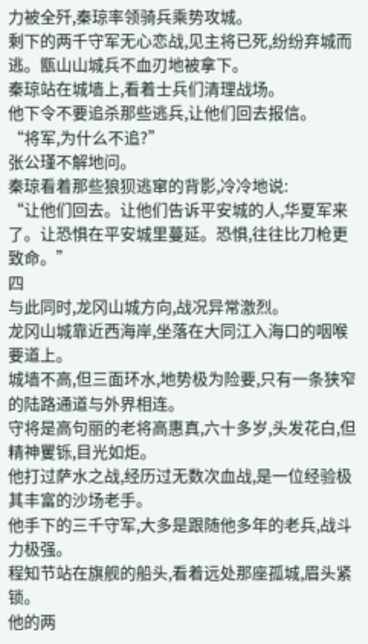力被全歼,秦琼率领骑兵乘势攻城。
剩下的两千守军无心恋战,见主将已死,纷纷弃城而逃。甑山山城兵不血刃地被拿下。
秦琼站在城墙上,看着士兵们清理战场。
他下令不要追杀那些逃兵,让他们回去报信。
“将军,为什么不追?”
张公瑾不解地问。
秦琼看着那些狼狈逃窜的背影,冷冷地说:
“让他们回去。让他们告诉平安城的人,华夏军来了。让恐惧在平安城里蔓延。恐惧,往往比刀枪更致命。”
四
与此同时,龙冈山城方向,战况异常激烈。
龙冈山城靠近西海岸,坐落在大同江入海口的咽喉要道上。
城墙不高,但三面环水,地势极为险要,只有一条狭窄的陆路通道与外界相连。
守将是高句丽的老将高惠真,六十多岁,头发花白,但精神矍铄,目光如炬。
他打过萨水之战,经历过无数次血战,是一位经验极其丰富的沙场老手。
他手下的三千守军,大多是跟随他多年的老兵,战斗力极强。
程知节站在旗舰的船头,看着远处那座孤城,眉头紧锁。
他的两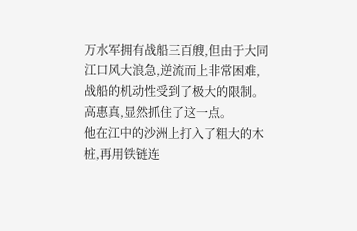万水军拥有战船三百艘,但由于大同江口风大浪急,逆流而上非常困难,战船的机动性受到了极大的限制。
高惠真,显然抓住了这一点。
他在江中的沙洲上打入了粗大的木桩,再用铁链连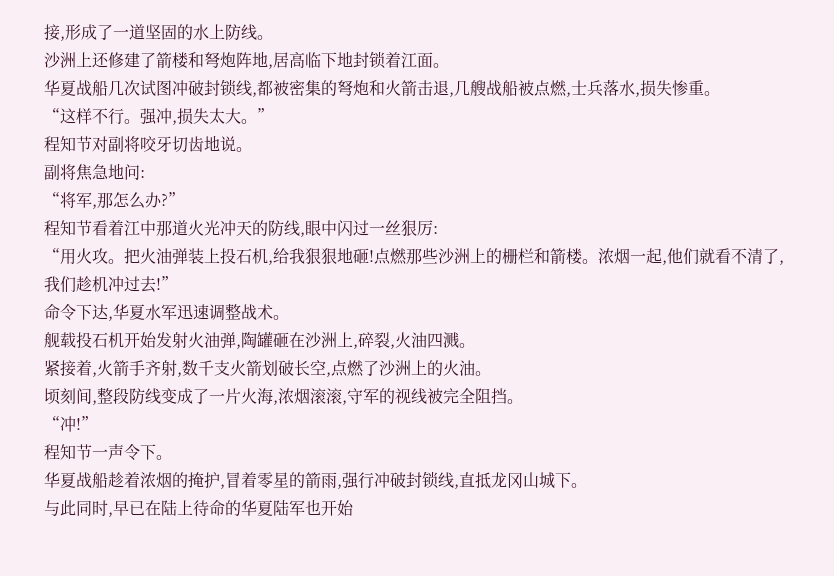接,形成了一道坚固的水上防线。
沙洲上还修建了箭楼和弩炮阵地,居高临下地封锁着江面。
华夏战船几次试图冲破封锁线,都被密集的弩炮和火箭击退,几艘战船被点燃,士兵落水,损失惨重。
“这样不行。强冲,损失太大。”
程知节对副将咬牙切齿地说。
副将焦急地问:
“将军,那怎么办?”
程知节看着江中那道火光冲天的防线,眼中闪过一丝狠厉:
“用火攻。把火油弹装上投石机,给我狠狠地砸!点燃那些沙洲上的栅栏和箭楼。浓烟一起,他们就看不清了,我们趁机冲过去!”
命令下达,华夏水军迅速调整战术。
舰载投石机开始发射火油弹,陶罐砸在沙洲上,碎裂,火油四溅。
紧接着,火箭手齐射,数千支火箭划破长空,点燃了沙洲上的火油。
顷刻间,整段防线变成了一片火海,浓烟滚滚,守军的视线被完全阻挡。
“冲!”
程知节一声令下。
华夏战船趁着浓烟的掩护,冒着零星的箭雨,强行冲破封锁线,直抵龙冈山城下。
与此同时,早已在陆上待命的华夏陆军也开始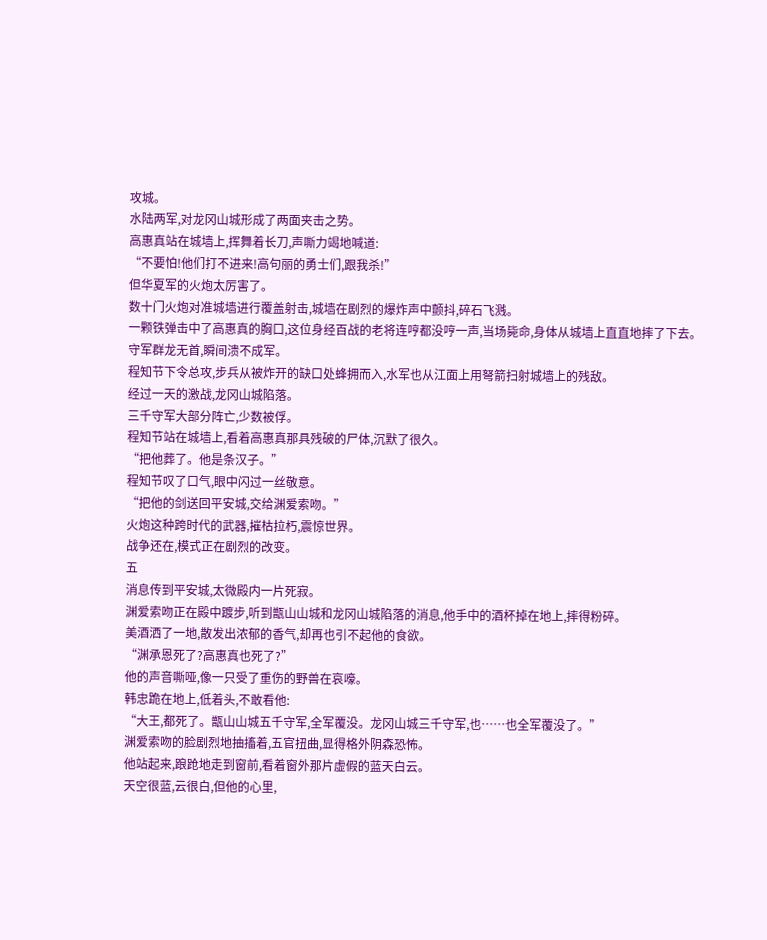攻城。
水陆两军,对龙冈山城形成了两面夹击之势。
高惠真站在城墙上,挥舞着长刀,声嘶力竭地喊道:
“不要怕!他们打不进来!高句丽的勇士们,跟我杀!”
但华夏军的火炮太厉害了。
数十门火炮对准城墙进行覆盖射击,城墙在剧烈的爆炸声中颤抖,碎石飞溅。
一颗铁弹击中了高惠真的胸口,这位身经百战的老将连哼都没哼一声,当场毙命,身体从城墙上直直地摔了下去。
守军群龙无首,瞬间溃不成军。
程知节下令总攻,步兵从被炸开的缺口处蜂拥而入,水军也从江面上用弩箭扫射城墙上的残敌。
经过一天的激战,龙冈山城陷落。
三千守军大部分阵亡,少数被俘。
程知节站在城墙上,看着高惠真那具残破的尸体,沉默了很久。
“把他葬了。他是条汉子。”
程知节叹了口气,眼中闪过一丝敬意。
“把他的剑送回平安城,交给渊爱索吻。”
火炮这种跨时代的武器,摧枯拉朽,震惊世界。
战争还在,模式正在剧烈的改变。
五
消息传到平安城,太微殿内一片死寂。
渊爱索吻正在殿中踱步,听到甑山山城和龙冈山城陷落的消息,他手中的酒杯掉在地上,摔得粉碎。
美酒洒了一地,散发出浓郁的香气,却再也引不起他的食欲。
“渊承恩死了?高惠真也死了?”
他的声音嘶哑,像一只受了重伤的野兽在哀嚎。
韩忠跪在地上,低着头,不敢看他:
“大王,都死了。甑山山城五千守军,全军覆没。龙冈山城三千守军,也……也全军覆没了。”
渊爱索吻的脸剧烈地抽搐着,五官扭曲,显得格外阴森恐怖。
他站起来,踉跄地走到窗前,看着窗外那片虚假的蓝天白云。
天空很蓝,云很白,但他的心里,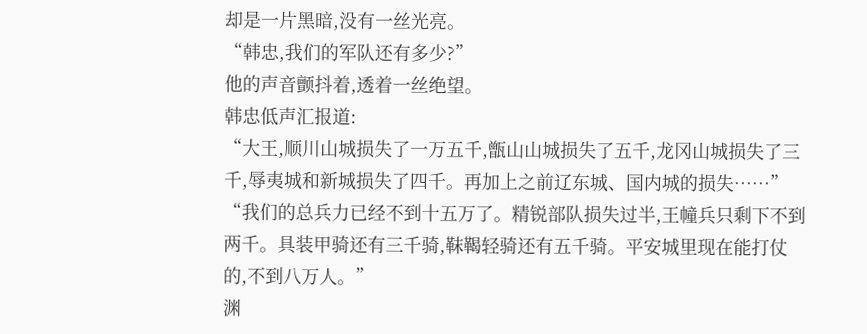却是一片黑暗,没有一丝光亮。
“韩忠,我们的军队还有多少?”
他的声音颤抖着,透着一丝绝望。
韩忠低声汇报道:
“大王,顺川山城损失了一万五千,甑山山城损失了五千,龙冈山城损失了三千,辱夷城和新城损失了四千。再加上之前辽东城、国内城的损失……”
“我们的总兵力已经不到十五万了。精锐部队损失过半,王幢兵只剩下不到两千。具装甲骑还有三千骑,靺鞨轻骑还有五千骑。平安城里现在能打仗的,不到八万人。”
渊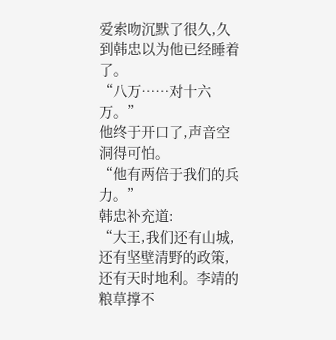爱索吻沉默了很久,久到韩忠以为他已经睡着了。
“八万……对十六万。”
他终于开口了,声音空洞得可怕。
“他有两倍于我们的兵力。”
韩忠补充道:
“大王,我们还有山城,还有坚壁清野的政策,还有天时地利。李靖的粮草撑不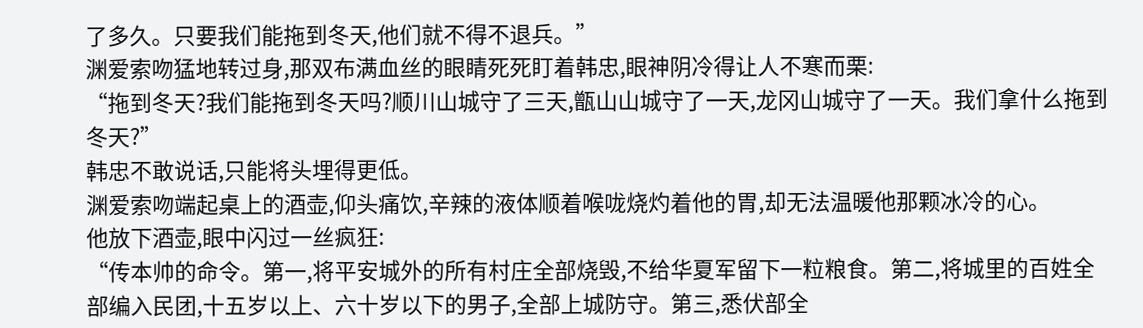了多久。只要我们能拖到冬天,他们就不得不退兵。”
渊爱索吻猛地转过身,那双布满血丝的眼睛死死盯着韩忠,眼神阴冷得让人不寒而栗:
“拖到冬天?我们能拖到冬天吗?顺川山城守了三天,甑山山城守了一天,龙冈山城守了一天。我们拿什么拖到冬天?”
韩忠不敢说话,只能将头埋得更低。
渊爱索吻端起桌上的酒壶,仰头痛饮,辛辣的液体顺着喉咙烧灼着他的胃,却无法温暖他那颗冰冷的心。
他放下酒壶,眼中闪过一丝疯狂:
“传本帅的命令。第一,将平安城外的所有村庄全部烧毁,不给华夏军留下一粒粮食。第二,将城里的百姓全部编入民团,十五岁以上、六十岁以下的男子,全部上城防守。第三,悉伏部全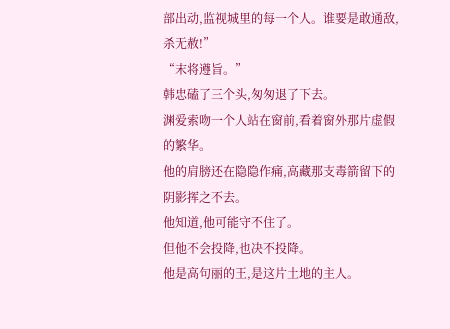部出动,监视城里的每一个人。谁要是敢通敌,杀无赦!”
“末将遵旨。”
韩忠磕了三个头,匆匆退了下去。
渊爱索吻一个人站在窗前,看着窗外那片虚假的繁华。
他的肩膀还在隐隐作痛,高藏那支毒箭留下的阴影挥之不去。
他知道,他可能守不住了。
但他不会投降,也决不投降。
他是高句丽的王,是这片土地的主人。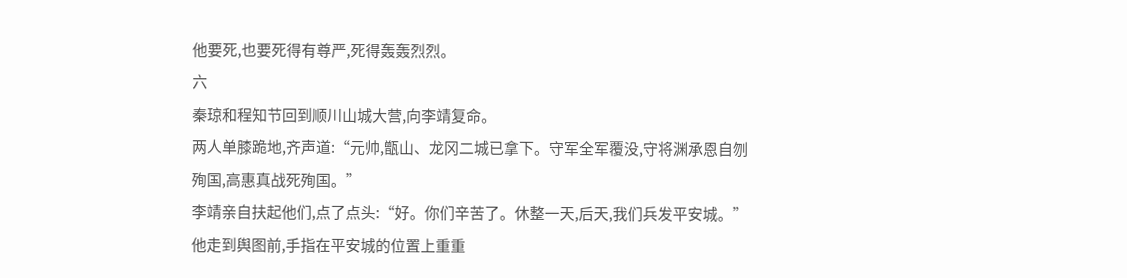他要死,也要死得有尊严,死得轰轰烈烈。
六
秦琼和程知节回到顺川山城大营,向李靖复命。
两人单膝跪地,齐声道:“元帅,甑山、龙冈二城已拿下。守军全军覆没,守将渊承恩自刎殉国,高惠真战死殉国。”
李靖亲自扶起他们,点了点头:“好。你们辛苦了。休整一天,后天,我们兵发平安城。”
他走到舆图前,手指在平安城的位置上重重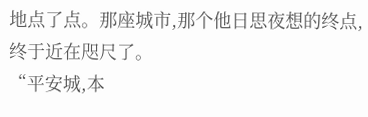地点了点。那座城市,那个他日思夜想的终点,终于近在咫尺了。
“平安城,本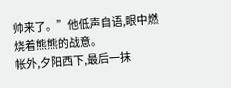帅来了。”他低声自语,眼中燃烧着熊熊的战意。
帐外,夕阳西下,最后一抹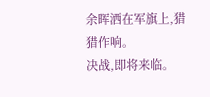余晖洒在军旗上,猎猎作响。
决战,即将来临。